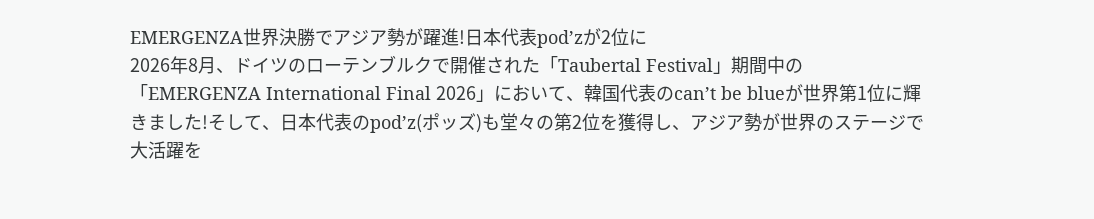EMERGENZA世界決勝でアジア勢が躍進!日本代表pod’zが2位に
2026年8月、ドイツのローテンブルクで開催された「Taubertal Festival」期間中の「EMERGENZA International Final 2026」において、韓国代表のcan’t be blueが世界第1位に輝きました!そして、日本代表のpod’z(ポッズ)も堂々の第2位を獲得し、アジア勢が世界のステージで大活躍を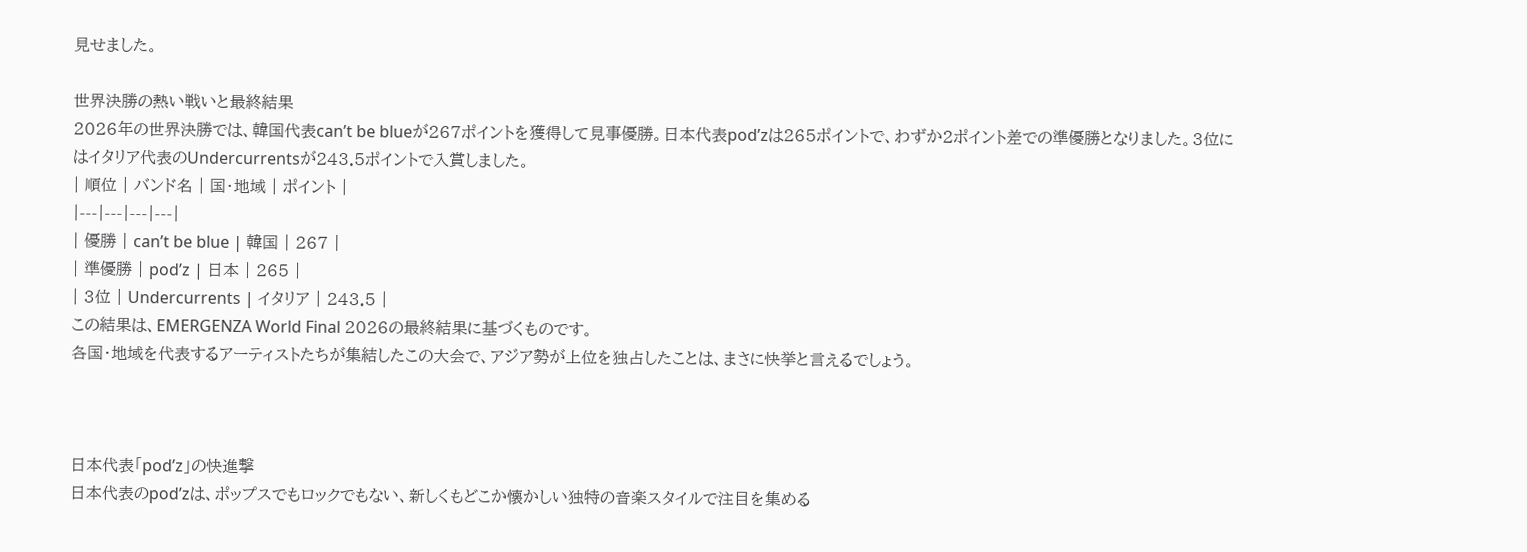見せました。

世界決勝の熱い戦いと最終結果
2026年の世界決勝では、韓国代表can’t be blueが267ポイントを獲得して見事優勝。日本代表pod’zは265ポイントで、わずか2ポイント差での準優勝となりました。3位にはイタリア代表のUndercurrentsが243.5ポイントで入賞しました。
| 順位 | バンド名 | 国・地域 | ポイント |
|---|---|---|---|
| 優勝 | can’t be blue | 韓国 | 267 |
| 準優勝 | pod’z | 日本 | 265 |
| 3位 | Undercurrents | イタリア | 243.5 |
この結果は、EMERGENZA World Final 2026の最終結果に基づくものです。
各国・地域を代表するアーティストたちが集結したこの大会で、アジア勢が上位を独占したことは、まさに快挙と言えるでしょう。



日本代表「pod’z」の快進撃
日本代表のpod’zは、ポップスでもロックでもない、新しくもどこか懐かしい独特の音楽スタイルで注目を集める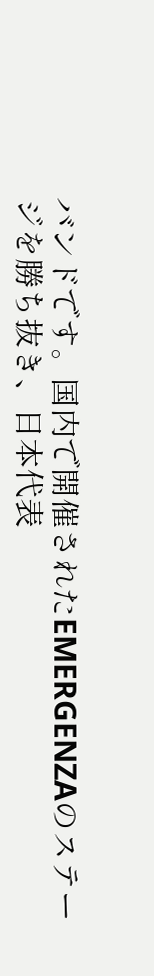バンドです。国内で開催されたEMERGENZAのステージを勝ち抜き、日本代表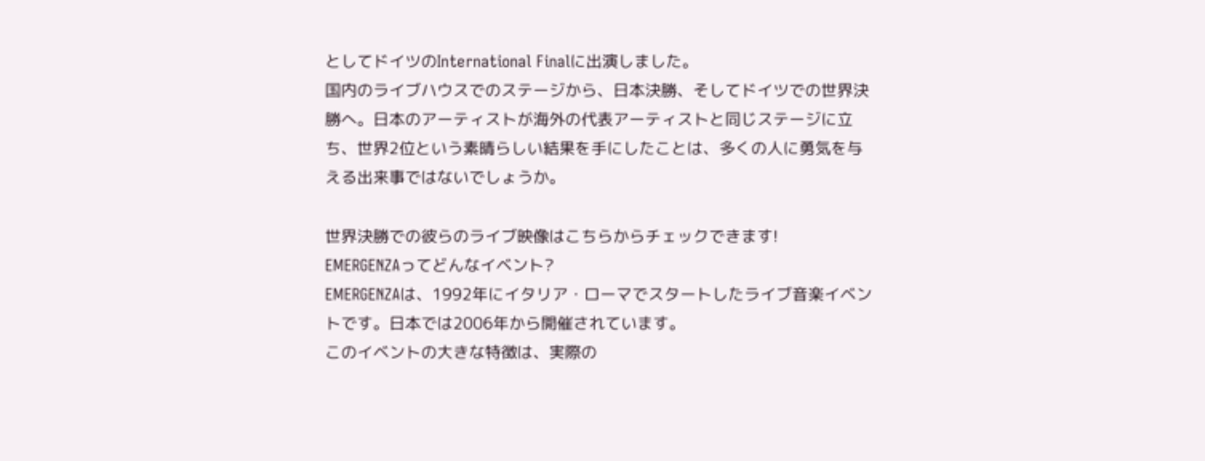としてドイツのInternational Finalに出演しました。
国内のライブハウスでのステージから、日本決勝、そしてドイツでの世界決勝へ。日本のアーティストが海外の代表アーティストと同じステージに立ち、世界2位という素晴らしい結果を手にしたことは、多くの人に勇気を与える出来事ではないでしょうか。

世界決勝での彼らのライブ映像はこちらからチェックできます!
EMERGENZAってどんなイベント?
EMERGENZAは、1992年にイタリア・ローマでスタートしたライブ音楽イベントです。日本では2006年から開催されています。
このイベントの大きな特徴は、実際の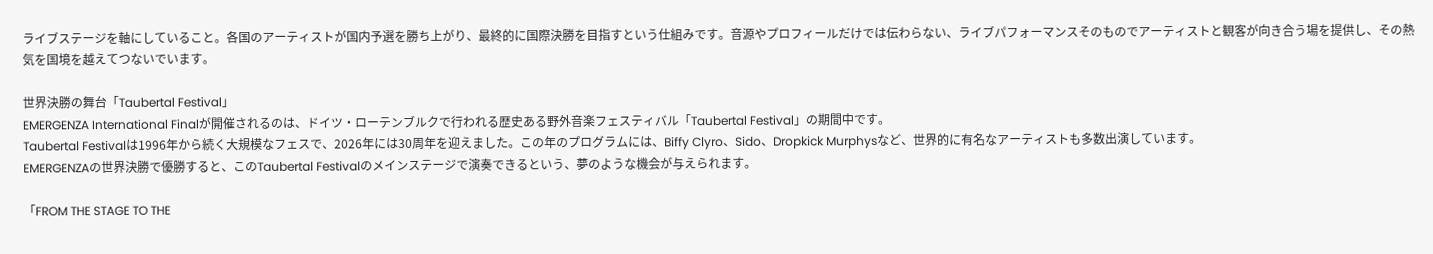ライブステージを軸にしていること。各国のアーティストが国内予選を勝ち上がり、最終的に国際決勝を目指すという仕組みです。音源やプロフィールだけでは伝わらない、ライブパフォーマンスそのものでアーティストと観客が向き合う場を提供し、その熱気を国境を越えてつないでいます。

世界決勝の舞台「Taubertal Festival」
EMERGENZA International Finalが開催されるのは、ドイツ・ローテンブルクで行われる歴史ある野外音楽フェスティバル「Taubertal Festival」の期間中です。
Taubertal Festivalは1996年から続く大規模なフェスで、2026年には30周年を迎えました。この年のプログラムには、Biffy Clyro、Sido、Dropkick Murphysなど、世界的に有名なアーティストも多数出演しています。
EMERGENZAの世界決勝で優勝すると、このTaubertal Festivalのメインステージで演奏できるという、夢のような機会が与えられます。

「FROM THE STAGE TO THE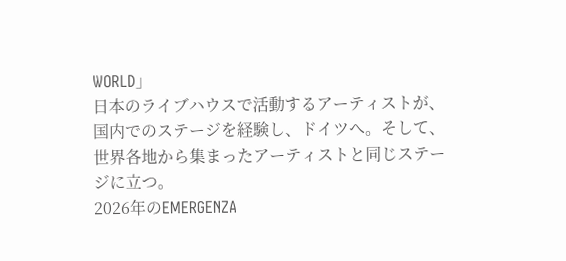WORLD」
日本のライブハウスで活動するアーティストが、国内でのステージを経験し、ドイツへ。そして、世界各地から集まったアーティストと同じステージに立つ。
2026年のEMERGENZA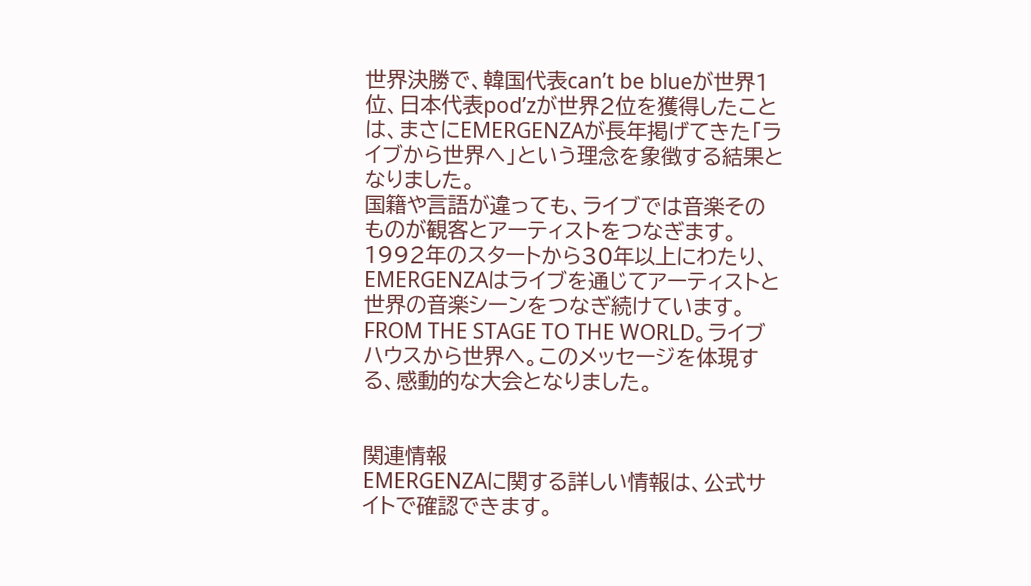世界決勝で、韓国代表can’t be blueが世界1位、日本代表pod’zが世界2位を獲得したことは、まさにEMERGENZAが長年掲げてきた「ライブから世界へ」という理念を象徴する結果となりました。
国籍や言語が違っても、ライブでは音楽そのものが観客とアーティストをつなぎます。1992年のスタートから30年以上にわたり、EMERGENZAはライブを通じてアーティストと世界の音楽シーンをつなぎ続けています。
FROM THE STAGE TO THE WORLD。ライブハウスから世界へ。このメッセージを体現する、感動的な大会となりました。


関連情報
EMERGENZAに関する詳しい情報は、公式サイトで確認できます。